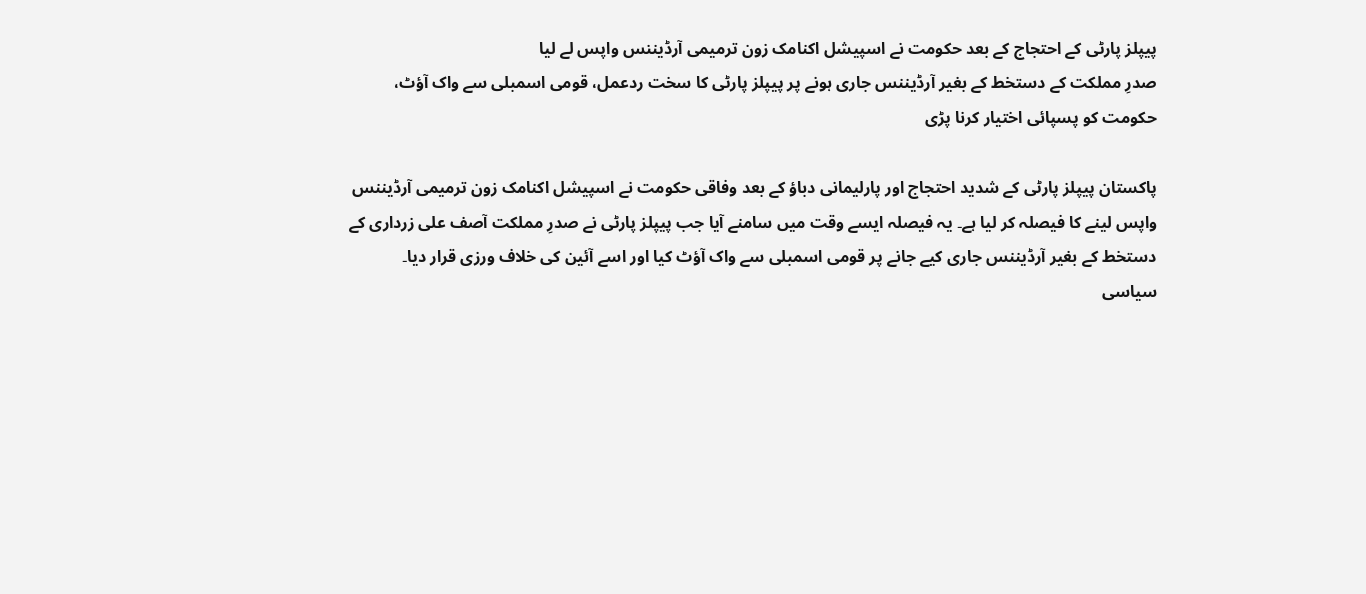پیپلز پارٹی کے احتجاج کے بعد حکومت نے اسپیشل اکنامک زون ترمیمی آرڈیننس واپس لے لیا
صدرِ مملکت کے دستخط کے بغیر آرڈیننس جاری ہونے پر پیپلز پارٹی کا سخت ردعمل، قومی اسمبلی سے واک آؤٹ، حکومت کو پسپائی اختیار کرنا پڑی

پاکستان پیپلز پارٹی کے شدید احتجاج اور پارلیمانی دباؤ کے بعد وفاقی حکومت نے اسپیشل اکنامک زون ترمیمی آرڈیننس واپس لینے کا فیصلہ کر لیا ہے۔ یہ فیصلہ ایسے وقت میں سامنے آیا جب پیپلز پارٹی نے صدرِ مملکت آصف علی زرداری کے دستخط کے بغیر آرڈیننس جاری کیے جانے پر قومی اسمبلی سے واک آؤٹ کیا اور اسے آئین کی خلاف ورزی قرار دیا۔
سیاسی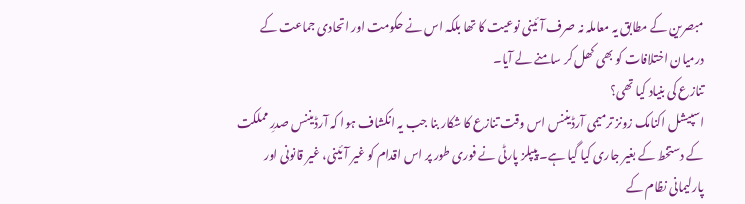مبصرین کے مطابق یہ معاملہ نہ صرف آئینی نوعیت کا تھا بلکہ اس نے حکومت اور اتحادی جماعت کے درمیان اختلافات کو بھی کھل کر سامنے لے آیا۔
تنازع کی بنیاد کیا تھی؟
اسپیشل اکنامک زونز ترمیمی آرڈیننس اس وقت تنازع کا شکار بنا جب یہ انکشاف ہوا کہ آرڈیننس صدرِ مملکت کے دستخط کے بغیر جاری کیا گیا ہے۔ پیپلز پارٹی نے فوری طور پر اس اقدام کو غیر آئینی، غیر قانونی اور پارلیمانی نظام کے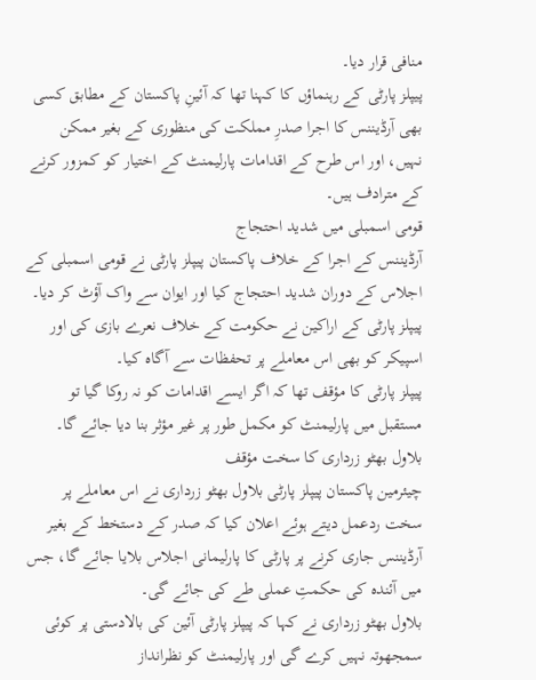منافی قرار دیا۔
پیپلز پارٹی کے رہنماؤں کا کہنا تھا کہ آئینِ پاکستان کے مطابق کسی بھی آرڈیننس کا اجرا صدرِ مملکت کی منظوری کے بغیر ممکن نہیں، اور اس طرح کے اقدامات پارلیمنٹ کے اختیار کو کمزور کرنے کے مترادف ہیں۔
قومی اسمبلی میں شدید احتجاج
آرڈیننس کے اجرا کے خلاف پاکستان پیپلز پارٹی نے قومی اسمبلی کے اجلاس کے دوران شدید احتجاج کیا اور ایوان سے واک آؤٹ کر دیا۔ پیپلز پارٹی کے اراکین نے حکومت کے خلاف نعرے بازی کی اور اسپیکر کو بھی اس معاملے پر تحفظات سے آگاہ کیا۔
پیپلز پارٹی کا مؤقف تھا کہ اگر ایسے اقدامات کو نہ روکا گیا تو مستقبل میں پارلیمنٹ کو مکمل طور پر غیر مؤثر بنا دیا جائے گا۔
بلاول بھٹو زرداری کا سخت مؤقف
چیئرمین پاکستان پیپلز پارٹی بلاول بھٹو زرداری نے اس معاملے پر سخت ردعمل دیتے ہوئے اعلان کیا کہ صدر کے دستخط کے بغیر آرڈیننس جاری کرنے پر پارٹی کا پارلیمانی اجلاس بلایا جائے گا، جس میں آئندہ کی حکمتِ عملی طے کی جائے گی۔
بلاول بھٹو زرداری نے کہا کہ پیپلز پارٹی آئین کی بالادستی پر کوئی سمجھوتہ نہیں کرے گی اور پارلیمنٹ کو نظرانداز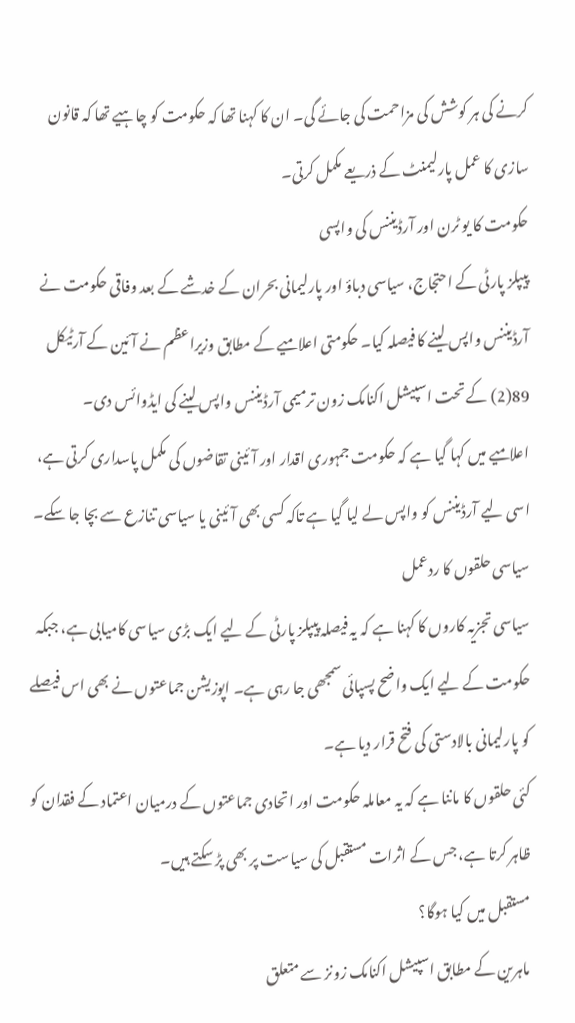کرنے کی ہر کوشش کی مزاحمت کی جائے گی۔ ان کا کہنا تھا کہ حکومت کو چاہیے تھا کہ قانون سازی کا عمل پارلیمنٹ کے ذریعے مکمل کرتی۔
حکومت کا یو ٹرن اور آرڈیننس کی واپسی
پیپلز پارٹی کے احتجاج، سیاسی دباؤ اور پارلیمانی بحران کے خدشے کے بعد وفاقی حکومت نے آرڈیننس واپس لینے کا فیصلہ کیا۔ حکومتی اعلامیے کے مطابق وزیراعظم نے آئین کے آرٹیکل 89(2) کے تحت اسپیشل اکنامک زون ترمیمی آرڈیننس واپس لینے کی ایڈوائس دی۔
اعلامیے میں کہا گیا ہے کہ حکومت جمہوری اقدار اور آئینی تقاضوں کی مکمل پاسداری کرتی ہے، اسی لیے آرڈیننس کو واپس لے لیا گیا ہے تاکہ کسی بھی آئینی یا سیاسی تنازع سے بچا جا سکے۔
سیاسی حلقوں کا ردعمل
سیاسی تجزیہ کاروں کا کہنا ہے کہ یہ فیصلہ پیپلز پارٹی کے لیے ایک بڑی سیاسی کامیابی ہے، جبکہ حکومت کے لیے ایک واضح پسپائی سمجھی جا رہی ہے۔ اپوزیشن جماعتوں نے بھی اس فیصلے کو پارلیمانی بالادستی کی فتح قرار دیا ہے۔
کئی حلقوں کا ماننا ہے کہ یہ معاملہ حکومت اور اتحادی جماعتوں کے درمیان اعتماد کے فقدان کو ظاہر کرتا ہے، جس کے اثرات مستقبل کی سیاست پر بھی پڑ سکتے ہیں۔
مستقبل میں کیا ہوگا؟
ماہرین کے مطابق اسپیشل اکنامک زونز سے متعلق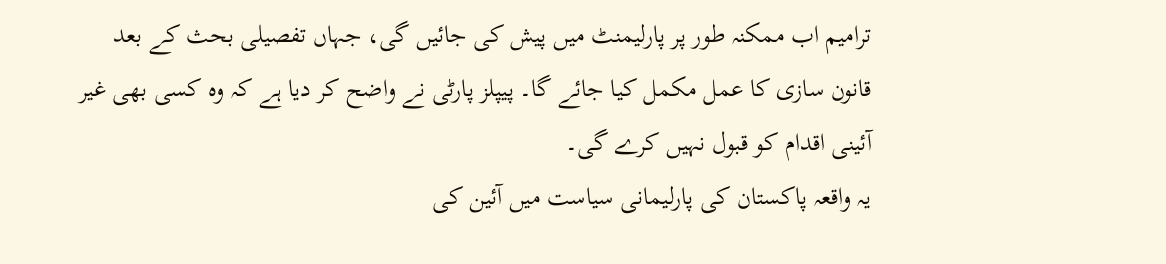ترامیم اب ممکنہ طور پر پارلیمنٹ میں پیش کی جائیں گی، جہاں تفصیلی بحث کے بعد قانون سازی کا عمل مکمل کیا جائے گا۔ پیپلز پارٹی نے واضح کر دیا ہے کہ وہ کسی بھی غیر آئینی اقدام کو قبول نہیں کرے گی۔
یہ واقعہ پاکستان کی پارلیمانی سیاست میں آئین کی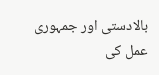بالادستی اور جمہوری عمل کی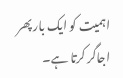اہمیت کو ایک بار پھر اجاگر کرتا ہے۔